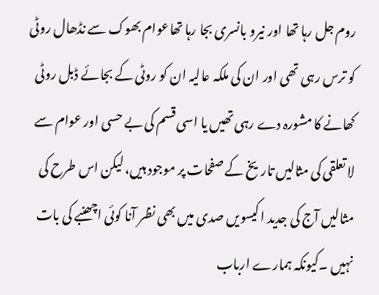روم جل رہا تھا اور نیرو بانسری بجا رہا تھاعوام بھوک سے نڈھال روٹی کو ترس رہی تھی اور ان کی ملکہ عالیہ ان کو روٹی کے بجائے ڈبل روٹی کھانے کا مشورہ دے رہی تھیں یا اسی قسم کی بے حسی اور عوام سے لا تعلقی کی مثالیں تاریخ کے صفحات پر موجود ہیں، لیکن اس طرح کی مثالیں آج کی جدید اکیسویں صدی میں بھی نظر آنا کوئی اچھنبے کی بات نہیں ۔کیونکہ ہمارے ارباب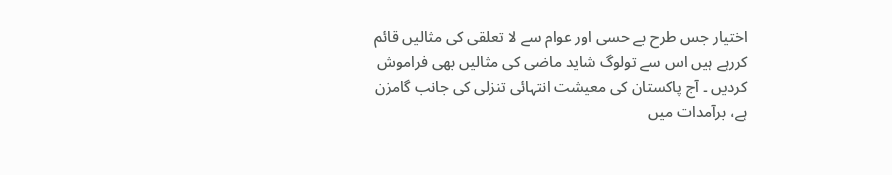اختیار جس طرح بے حسی اور عوام سے لا تعلقی کی مثالیں قائم کررہے ہیں اس سے تولوگ شاید ماضی کی مثالیں بھی فراموش کردیں ۔ آج پاکستان کی معیشت انتہائی تنزلی کی جانب گامزن ہے، برآمدات میں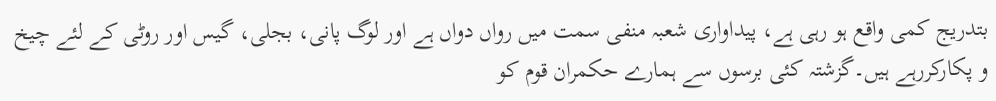بتدریج کمی واقع ہو رہی ہے، پیداواری شعبہ منفی سمت میں رواں دواں ہے اور لوگ پانی، بجلی، گیس اور روٹی کے لئے چیخ و پکارکررہے ہیں۔گزشتہ کئی برسوں سے ہمارے حکمران قوم کو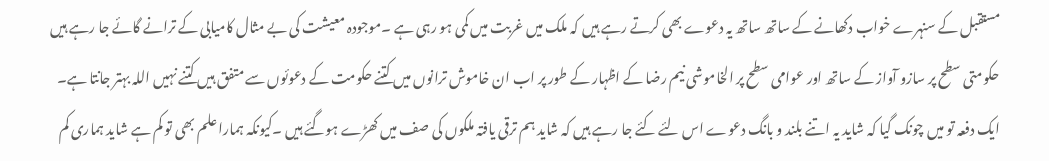مستقبل کے سنہرے خواب دکھانے کے ساتھ ساتھ یہ دعوے بھی کرتے رہے ہیں کہ ملک میں غربت میں کمی ہو رہی ہے ۔موجودہ معیشت کی بے مثال کامیابی کے ترانے گائے جا رہے ہیں حکومتی سطح پر سازو آواز کے ساتھ اور عوامی سطح پر الخاموشی نیم رضا کے اظہار کے طور پر اب ان خاموش ترانوں میں کتنے حکومت کے دعوئوں سے متفق ہیں کتنے نہیں اللہ بہتر جانتا ہے۔ ایک دفعہ تو میں چونک گیا کہ شاید یہ اتنے بلند و بانگ دعوے اس لئے کئے جا رہے ہیں کہ شاید ہم ترقی یافتہ ملکوں کی صف میں کھڑے ہوگئے ہیں ۔کیونکہ ہمارا علم بھی تو کم ہے شاید ہماری کم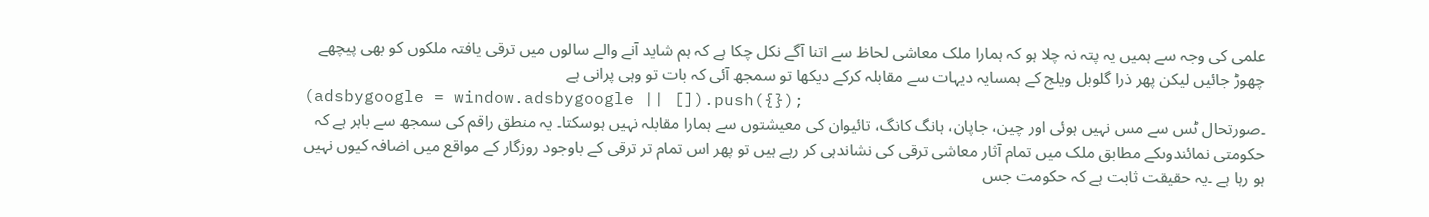علمی کی وجہ سے ہمیں یہ پتہ نہ چلا ہو کہ ہمارا ملک معاشی لحاظ سے اتنا آگے نکل چکا ہے کہ ہم شاید آنے والے سالوں میں ترقی یافتہ ملکوں کو بھی پیچھے چھوڑ جائیں لیکن پھر ذرا گلوبل ویلج کے ہمسایہ دیہات سے مقابلہ کرکے دیکھا تو سمجھ آئی کہ بات تو وہی پرانی ہے
(adsbygoogle = window.adsbygoogle || []).push({});
۔صورتحال ٹس سے مس نہیں ہوئی اور چین، جاپان، ہانگ کانگ، تائیوان کی معیشتوں سے ہمارا مقابلہ نہیں ہوسکتا۔ یہ منطق راقم کی سمجھ سے باہر ہے کہ حکومتی نمائندوںکے مطابق ملک میں تمام آثار معاشی ترقی کی نشاندہی کر رہے ہیں تو پھر اس تمام تر ترقی کے باوجود روزگار کے مواقع میں اضافہ کیوں نہیں ہو رہا ہے ۔یہ حقیقت ثابت ہے کہ حکومت جس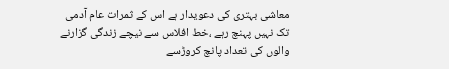معاشی بہتری کی دعویدار ہے اس کے ثمرات عام آدمی تک نہیں پہنچ رہے ،خط افلاس سے نیچے زندگی گزارنے والوں کی تعداد پانچ کروڑسے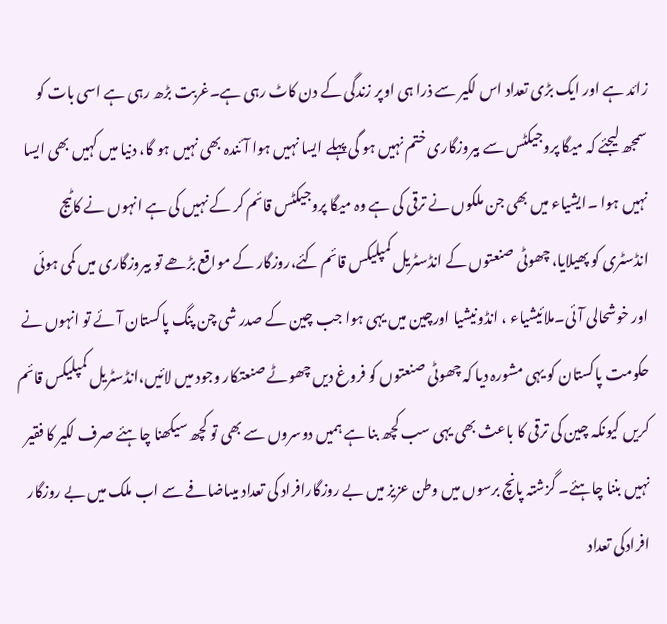زائد ہے اور ایک بڑی تعداد اس لکیر سے ذرا ہی اوپر زندگی کے دن کاٹ رہی ہے۔غربت بڑھ رہی ہے اسی بات کو سمجھ لیجئے کہ میگا پروجیکٹس سے بیروزگاری ختم نہیں ہو گی پہلے ایسا نہیں ہوا آئندہ بھی نہیں ہو گا، دنیا میں کہیں بھی ایسا نہیں ہوا ۔ایشیاء میں بھی جن ملکوں نے ترقی کی ہے وہ میگا پروجیکٹس قائم کر کے نہیں کی ہے انہوں نے کاٹیج انڈسٹری کو پھیلایا، چھوٹی صنعتوں کے انڈسٹریل کمپلیکس قائم کئے،روزگار کے مواقع بڑھے تو بیروزگاری میں کمی ہوئی اور خوشحالی آئی۔ملائیشیاء ، انڈونیشیا اورچین میں یہی ہوا جب چین کے صدر شی چن پنگ پاکستان آئے تو انہوں نے حکومت پاکستان کو یہی مشورہ دیا کہ چھوٹی صنعتوں کو فروغ دیں چھوٹے صنعتکار وجود میں لائیں،انڈسٹریل کمپلیکس قائم کریں کیونکہ چین کی ترقی کا باعث بھی یہی سب کچھ بنا ہے ہمیں دوسروں سے بھی تو کچھ سیکھنا چاہئے صرف لکیر کا فقیر نہیں بننا چاہئے۔ گزشتہ پانچ برسوں میں وطن عزیز میں بے روزگارافراد کی تعداد میںاضافے سے اب ملک میں بے روزگار افرادکی تعداد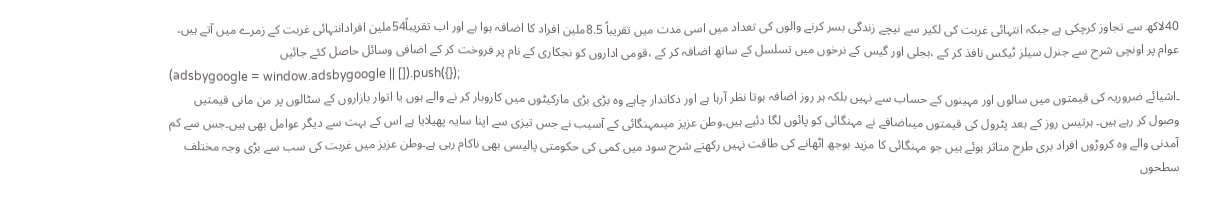40لاکھ سے تجاوز کرچکی ہے جبکہ انتہائی غربت کی لکیر سے نیچے زندگی بسر کرنے والوں کی تعداد میں اسی مدت میں تقریباً 8.5ملین افراد کا اضافہ ہوا ہے اور اب تقریباً54ملین افرادانتہائی غربت کے زمرے میں آتے ہیں۔ عوام پر اونچی شرح سے جنرل سیلز ٹیکس نافذ کر کے ،بجلی اور گیس کے نرخوں میں تسلسل کے ساتھ اضافہ کر کے ،قومی اداروں کو نجکاری کے نام پر فروخت کر کے اضافی وسائل حاصل کئے جائیں
(adsbygoogle = window.adsbygoogle || []).push({});
۔اشیائے ضروریہ کی قیمتوں میں سالوں اور مہینوں کے حساب سے نہیں بلکہ ہر روز اضافہ ہوتا نظر آرہا ہے اور دکاندار چاہے وہ بڑی بڑی مارکیٹوں میں کاروبار کر نے والے ہوں یا اتوار بازاروں کے سٹالوں پر من مانی قیمتیں وصول کر رہے ہیں۔ ہرتیس روز کے بعد پٹرول کی قیمتوں میںاضافے نے مہنگائی کو پائوں لگا دئیے ہیں۔وطن عزیز میںمہنگائی کے آسیب نے جس تیزی سے اپنا سایہ پھیلایا ہے اس کے بہت سے دیگر عوامل بھی ہیں۔جس سے کم آمدنی والے وہ کروڑوں افراد بری طرح متاثر ہوئے ہیں جو مہنگائی کا مزید بوجھ اٹھانے کی طاقت نہیں رکھتے شرح سود میں کمی کی حکومتی پالیسی بھی ناکام رہی ہے۔وطن عزیز میں غربت کی سب سے بڑی وجہ مختلف سطحوں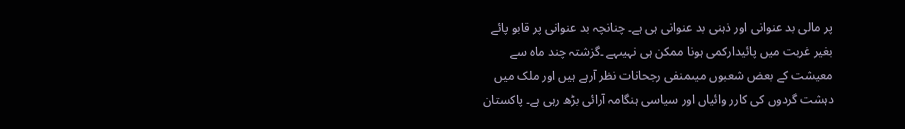پر مالی بد عنوانی اور ذہنی بد عنوانی ہی ہے۔ چنانچہ بد عنوانی پر قابو پائے بغیر غربت میں پائیدارکمی ہونا ممکن ہی نہیںہے ۔گزشتہ چند ماہ سے معیشت کے بعض شعبوں میںمنفی رجحانات نظر آرہے ہیں اور ملک میں دہشت گردوں کی کارر وائیاں اور سیاسی ہنگامہ آرائی بڑھ رہی ہے۔ پاکستان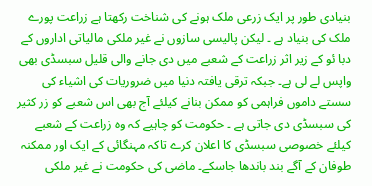بنیادی طور پر ایک زرعی ملک ہونے کی شناخت رکھتا ہے زراعت پورے ملک کی بنیاد ہے ۔ لیکن پالیسی سازوں نے غیر ملکی مالیاتی اداروں کے دبا ئو کے زیر اثر زراعت کے شعبے میں دی جانے والی قلیل سبسڈی بھی واپس لے لی ہے۔ جبکہ ترقی یافتہ دنیا میں ضروریات کی اشیاء کی سستے داموں فراہمی کو ممکن بنانے کیلئے آج بھی اس شعبے کو زر کثیر کی سبسڈی دی جاتی ہے ۔ حکومت کو چاہیے کہ وہ زراعت کے شعبے کیلئے خصوصی سبسڈی کا اعلان کرے تاکہ مہنگائی کے ایک اور ممکنہ طوفان کے آگے بند باندھا جاسکے۔ ماضی کی حکومت نے غیر ملکی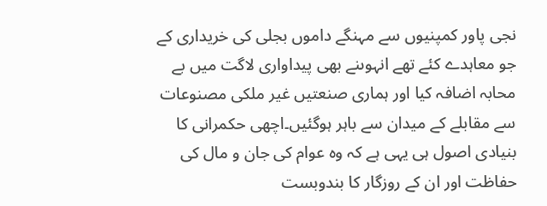نجی پاور کمپنیوں سے مہنگے داموں بجلی کی خریداری کے جو معاہدے کئے تھے انہوںنے بھی پیداواری لاگت میں بے محابہ اضافہ کیا اور ہماری صنعتیں غیر ملکی مصنوعات سے مقابلے کے میدان سے باہر ہوگئیں۔اچھی حکمرانی کا بنیادی اصول ہی یہی ہے کہ وہ عوام کی جان و مال کی حفاظت اور ان کے روزگار کا بندوبست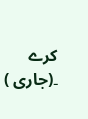کرے ۔(جاری )